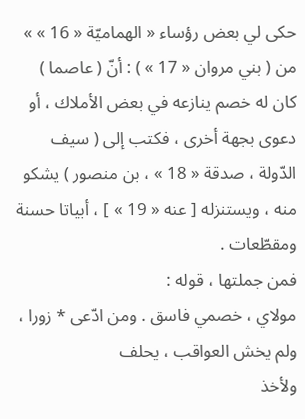حكى لي بعض رؤساء « الهماميّة « 16 » » من ( بني مروان « 17 » ) : أنّ ( عاصما ) كان له خصم ينازعه في بعض الأملاك ، أو دعوى بجهة أخرى ، فكتب إلى ( سيف الدّولة ، صدقة « 18 » ، بن منصور ) يشكو منه ، ويستنزله [ عنه « 19 » ] ، أبياتا حسنة ومقطّعات .
فمن جملتها ، قوله :
مولاي ، خصمي فاسق . ومن ادّعى * زورا ، ولم يخش العواقب ، يحلف
ولأخذ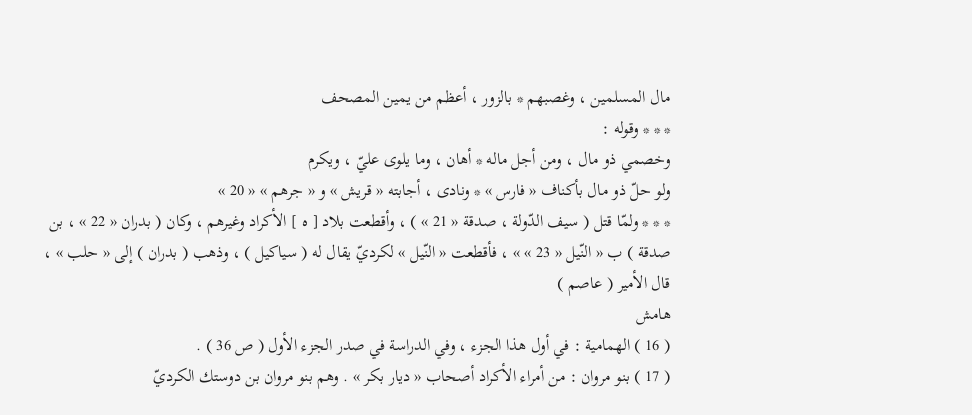مال المسلمين ، وغصبهم * بالزور ، أعظم من يمين المصحف
* * * وقوله :
وخصمي ذو مال ، ومن أجل ماله * أهان ، وما يلوى عليّ ، ويكرم
ولو حلّ ذو مال بأكناف « فارس » * ونادى ، أجابته « قريش » و « جرهم » « 20 »
* * * ولمّا قتل ( سيف الدّولة ، صدقة « 21 » ) ، وأقطعت بلاد [ ه ] الأكراد وغيرهم ، وكان ( بدران « 22 » ، بن صدقة ) ب « النّيل « 23 » » ، فأقطعت « النّيل » لكرديّ يقال له ( سياكيل ) ، وذهب ( بدران ) إلى « حلب » ، قال الأمير ( عاصم )
هامش
( 16 ) الهمامية : في أول هذا الجزء ، وفي الدراسة في صدر الجزء الأول ( ص 36 ) .
( 17 ) بنو مروان : من أمراء الأكراد أصحاب « ديار بكر » . وهم بنو مروان بن دوستك الكرديّ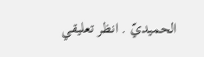الحميديّ . انظر تعليقي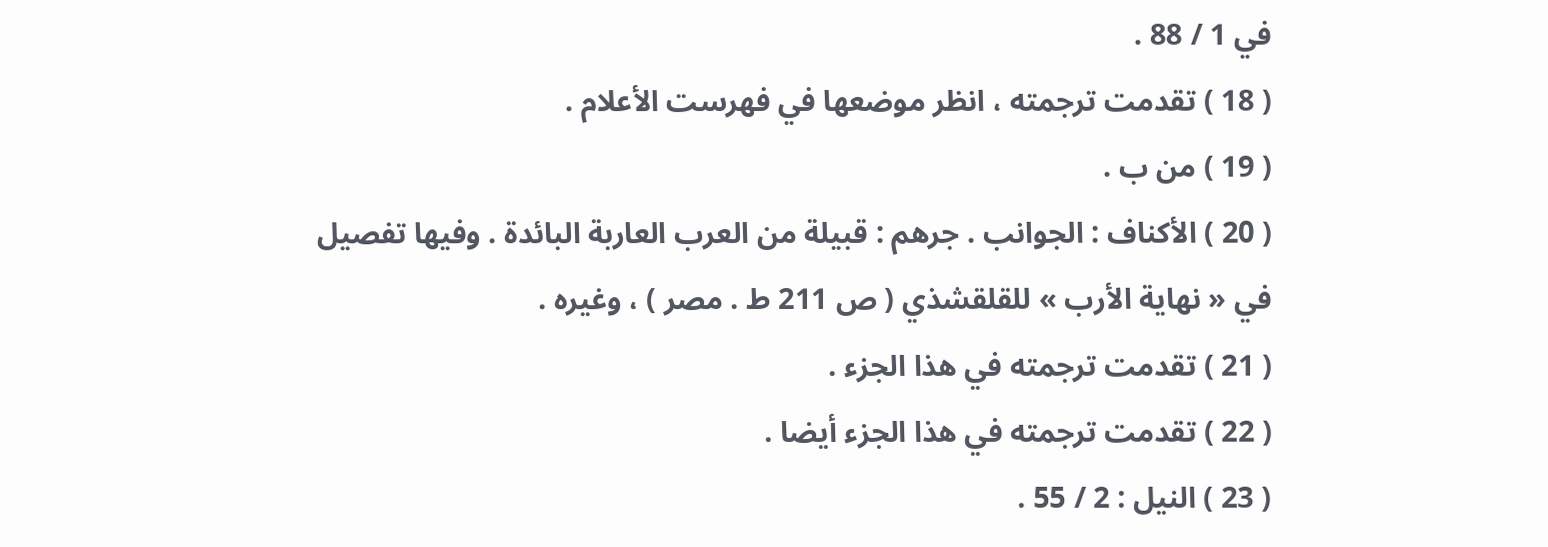في 1 / 88 .
( 18 ) تقدمت ترجمته ، انظر موضعها في فهرست الأعلام .
( 19 ) من ب .
( 20 ) الأكناف : الجوانب . جرهم : قبيلة من العرب العاربة البائدة . وفيها تفصيل في « نهاية الأرب » للقلقشذي ( ص 211 ط . مصر ) ، وغيره .
( 21 ) تقدمت ترجمته في هذا الجزء .
( 22 ) تقدمت ترجمته في هذا الجزء أيضا .
( 23 ) النيل : 2 / 55 .